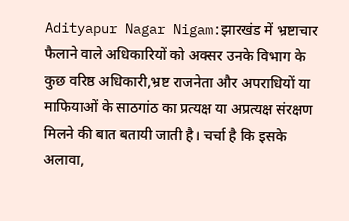Adityapur Nagar Nigam:झारखंड में भ्रष्टाचार फैलाने वाले अधिकारियों को अक्सर उनके विभाग के कुछ वरिष्ठ अधिकारी,भ्रष्ट राजनेता और अपराधियों या माफियाओं के साठगांठ का प्रत्यक्ष या अप्रत्यक्ष संरक्षण मिलने की बात बतायी जाती है। चर्चा है कि इसके अलावा,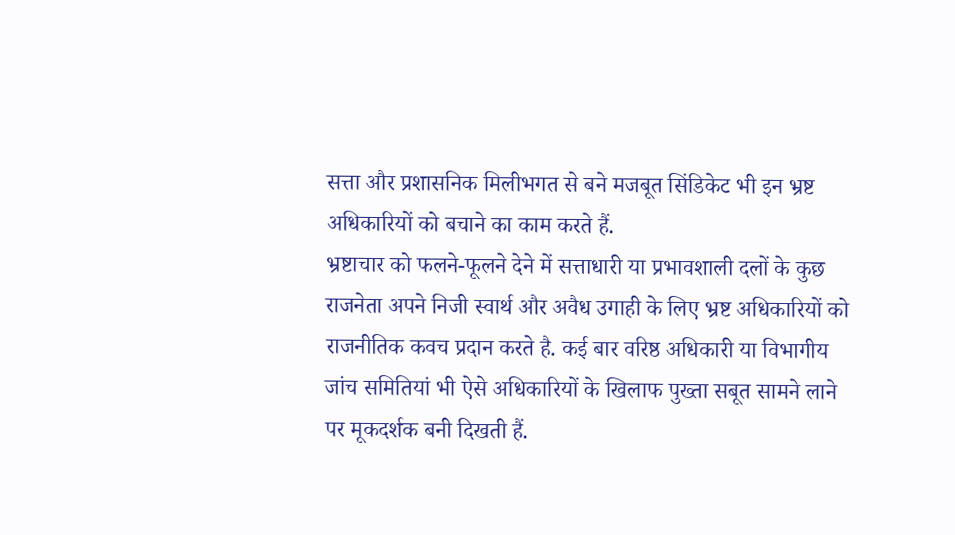सत्ता और प्रशासनिक मिलीभगत से बने मजबूत सिंडिकेट भी इन भ्रष्ट अधिकारियों को बचाने का काम करते हैं.
भ्रष्टाचार को फलने-फूलने देने में सत्ताधारी या प्रभावशाली दलों के कुछ राजनेता अपने निजी स्वार्थ और अवैध उगाही के लिए भ्रष्ट अधिकारियों को राजनीतिक कवच प्रदान करते है. कई बार वरिष्ठ अधिकारी या विभागीय जांच समितियां भी ऐसे अधिकारियों के खिलाफ पुख्ता सबूत सामने लाने पर मूकदर्शक बनी दिखती हैं.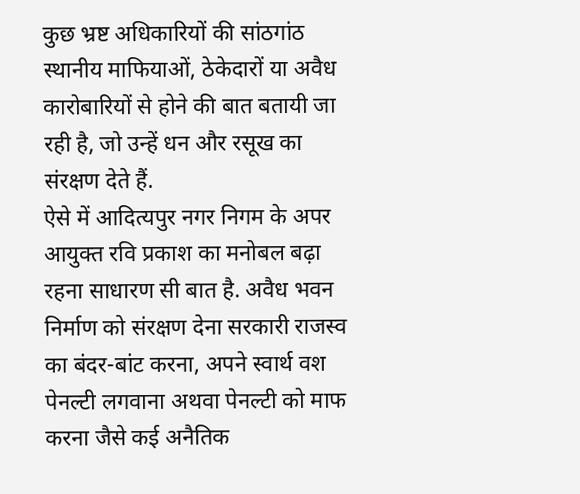कुछ भ्रष्ट अधिकारियों की सांठगांठ स्थानीय माफियाओं, ठेकेदारों या अवैध कारोबारियों से होने की बात बतायी जा रही है, जो उन्हें धन और रसूख का संरक्षण देते हैं.
ऐसे में आदित्यपुर नगर निगम के अपर आयुक्त रवि प्रकाश का मनोबल बढ़ा रहना साधारण सी बात है. अवैध भवन निर्माण को संरक्षण देना सरकारी राजस्व का बंदर-बांट करना, अपने स्वार्थ वश पेनल्टी लगवाना अथवा पेनल्टी को माफ करना जैसे कई अनैतिक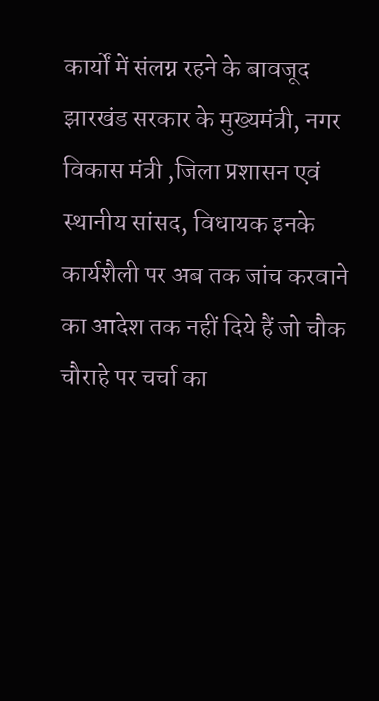कार्यों में संलग्न रहने के बावजूद झारखंड सरकार के मुख्यमंत्री, नगर विकास मंत्री ,जिला प्रशासन एवं स्थानीय सांसद, विधायक इनके कार्यशैली पर अब तक जांच करवाने का आदेश तक नहीं दिये हैं जो चौक चौराहे पर चर्चा का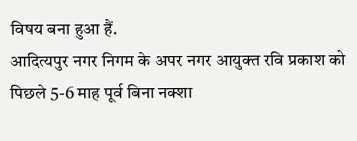विषय बना हुआ हैं.
आदित्यपुर नगर निगम के अपर नगर आयुक्त रवि प्रकाश को पिछले 5-6 माह पूर्व बिना नक्शा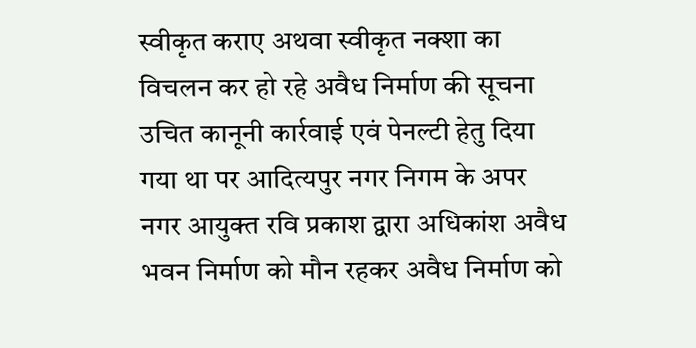स्वीकृत कराए अथवा स्वीकृत नक्शा का विचलन कर हो रहे अवैध निर्माण की सूचना उचित कानूनी कार्रवाई एवं पेनल्टी हेतु दिया गया था पर आदित्यपुर नगर निगम के अपर नगर आयुक्त रवि प्रकाश द्वारा अधिकांश अवैध भवन निर्माण को मौन रहकर अवैध निर्माण को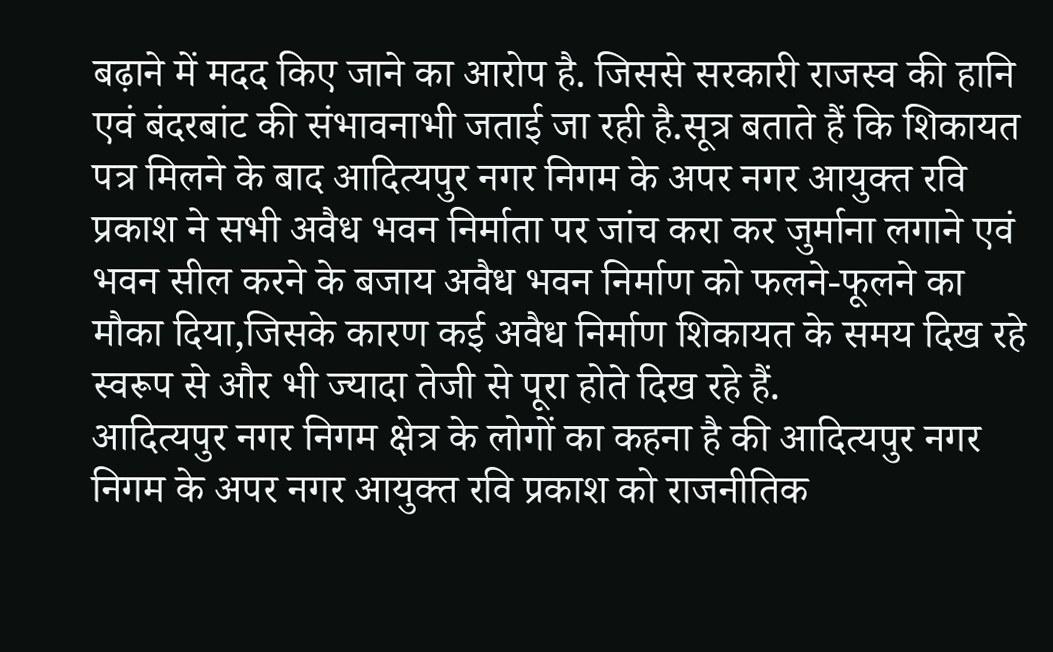बढ़ाने में मदद किए जाने का आरोप है. जिससे सरकारी राजस्व की हानि एवं बंदरबांट की संभावनाभी जताई जा रही है.सूत्र बताते हैं कि शिकायत पत्र मिलने के बाद आदित्यपुर नगर निगम के अपर नगर आयुक्त रवि प्रकाश ने सभी अवैध भवन निर्माता पर जांच करा कर जुर्माना लगाने एवं भवन सील करने के बजाय अवैध भवन निर्माण को फलने-फूलने का मौका दिया,जिसके कारण कई अवैध निर्माण शिकायत के समय दिख रहे स्वरूप से और भी ज्यादा तेजी से पूरा होते दिख रहे हैं.
आदित्यपुर नगर निगम क्षेत्र के लोगों का कहना है की आदित्यपुर नगर निगम के अपर नगर आयुक्त रवि प्रकाश को राजनीतिक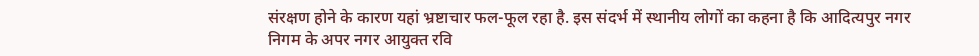संरक्षण होने के कारण यहां भ्रष्टाचार फल-फूल रहा है. इस संदर्भ में स्थानीय लोगों का कहना है कि आदित्यपुर नगर निगम के अपर नगर आयुक्त रवि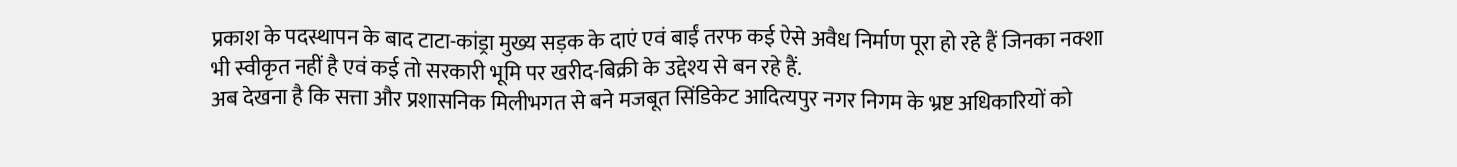प्रकाश के पदस्थापन के बाद टाटा-कांड्रा मुख्य सड़क के दाएं एवं बाईं तरफ कई ऐसे अवैध निर्माण पूरा हो रहे हैं जिनका नक्शा भी स्वीकृत नहीं है एवं कई तो सरकारी भूमि पर खरीद-बिक्री के उद्देश्य से बन रहे हैं.
अब देखना है कि सत्ता और प्रशासनिक मिलीभगत से बने मजबूत सिंडिकेट आदित्यपुर नगर निगम के भ्रष्ट अधिकारियों को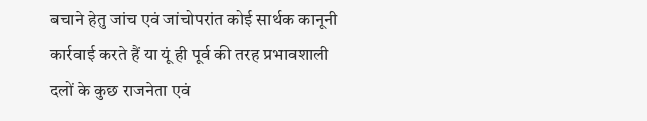बचाने हेतु जांच एवं जांचोपरांत कोई सार्थक कानूनी कार्रवाई करते हैं या यूं ही पूर्व की तरह प्रभावशाली दलों के कुछ राजनेता एवं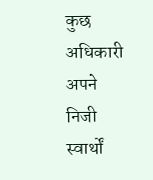कुछ अधिकारी अपने निजी स्वार्थों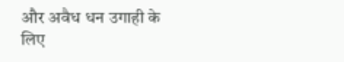और अवैध धन उगाही के लिए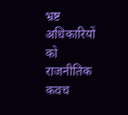भ्रष्ट अधिकारियों को राजनीतिक कवच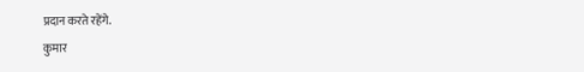प्रदान करते रहेंगे.
कुमार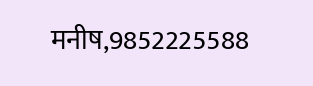मनीष,9852225588